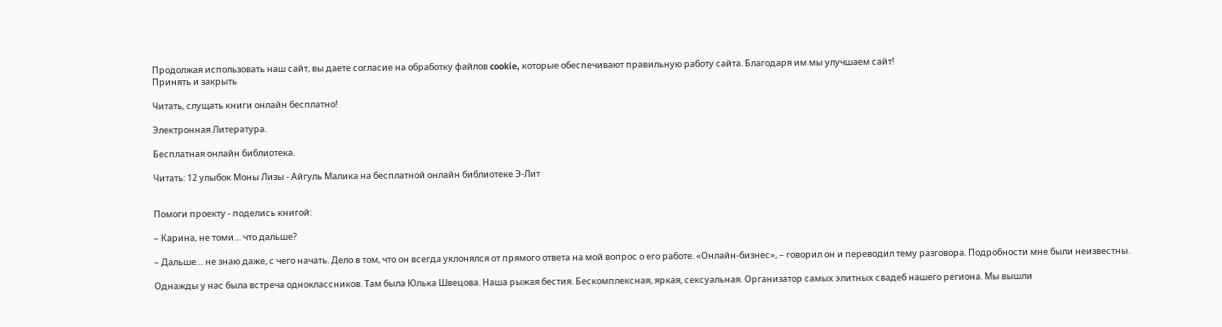Продолжая использовать наш сайт, вы даете согласие на обработку файлов cookie, которые обеспечивают правильную работу сайта. Благодаря им мы улучшаем сайт!
Принять и закрыть

Читать, слущать книги онлайн бесплатно!

Электронная Литература.

Бесплатная онлайн библиотека.

Читать: 12 улыбок Моны Лизы - Айгуль Малика на бесплатной онлайн библиотеке Э-Лит


Помоги проекту - поделись книгой:

– Карина, не томи… что дальше?

– Дальше… не знаю даже, с чего начать. Дело в том, что он всегда уклонялся от прямого ответа на мой вопрос о его работе. «Онлайн-бизнес», – говорил он и переводил тему разговора. Подробности мне были неизвестны.

Однажды у нас была встреча одноклассников. Там была Юлька Швецова. Наша рыжая бестия. Бескомплексная, яркая, сексуальная. Организатор самых элитных свадеб нашего региона. Мы вышли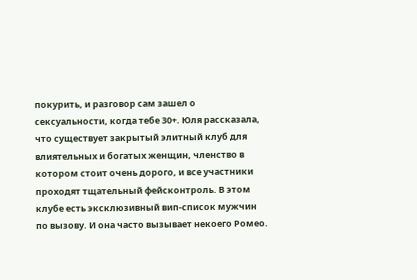покурить, и разговор сам зашел о сексуальности, когда тебе 30+. Юля рассказала, что существует закрытый элитный клуб для влиятельных и богатых женщин, членство в котором стоит очень дорого, и все участники проходят тщательный фейсконтроль. В этом клубе есть эксклюзивный вип-список мужчин по вызову. И она часто вызывает некоего Ромео.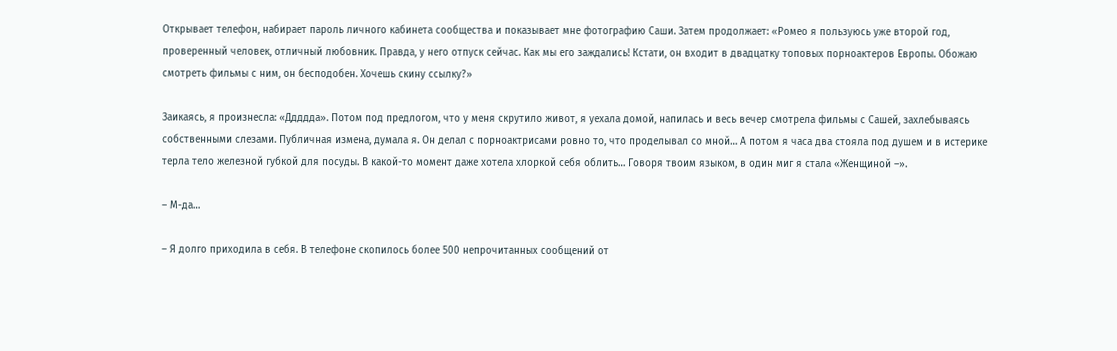Открывает телефон, набирает пароль личного кабинета сообщества и показывает мне фотографию Саши. Затем продолжает: «Ромео я пользуюсь уже второй год, проверенный человек, отличный любовник. Правда, у него отпуск сейчас. Как мы его заждались! Кстати, он входит в двадцатку топовых порноактеров Европы. Обожаю смотреть фильмы с ним, он бесподобен. Хочешь скину ссылку?»

Заикаясь, я произнесла: «Ддддда». Потом под предлогом, что у меня скрутило живот, я уехала домой, напилась и весь вечер смотрела фильмы с Сашей, захлебываясь собственными слезами. Публичная измена, думала я. Он делал с порноактрисами ровно то, что проделывал со мной… А потом я часа два стояла под душем и в истерике терла тело железной губкой для посуды. В какой-то момент даже хотела хлоркой себя облить… Говоря твоим языком, в один миг я стала «Женщиной –».

– М-да…

– Я долго приходила в себя. В телефоне скопилось более 500 непрочитанных сообщений от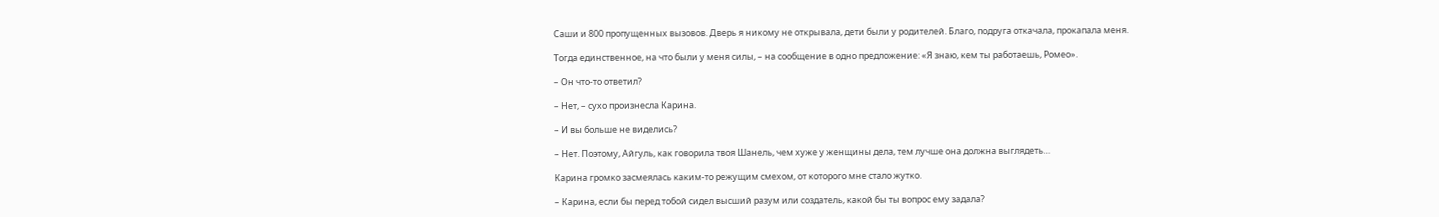Саши и 800 пропущенных вызовов. Дверь я никому не открывала, дети были у родителей. Благо, подруга откачала, прокапала меня.

Тогда единственное, на что были у меня силы, – на сообщение в одно предложение: «Я знаю, кем ты работаешь, Ромео».

– Он что-то ответил?

– Нет, – сухо произнесла Карина.

– И вы больше не виделись?

– Нет. Поэтому, Айгуль, как говорила твоя Шанель, чем хуже у женщины дела, тем лучше она должна выглядеть…

Карина громко засмеялась каким-то режущим смехом, от которого мне стало жутко.

– Карина, если бы перед тобой сидел высший разум или создатель, какой бы ты вопрос ему задала?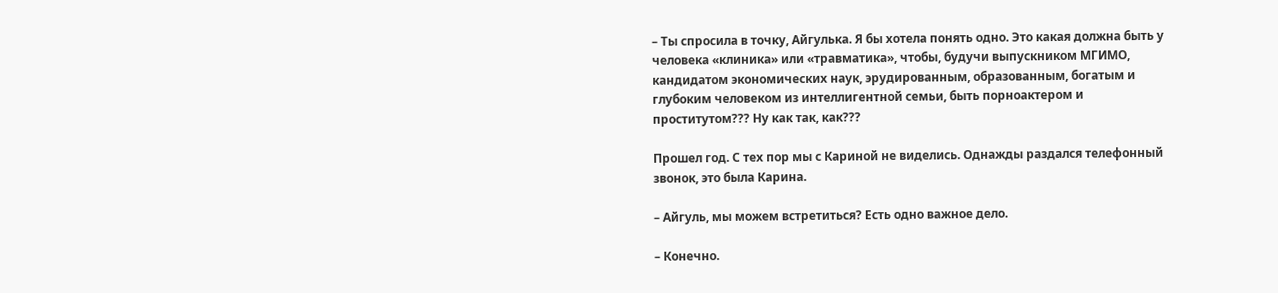– Ты спросила в точку, Айгулька. Я бы хотела понять одно. Это какая должна быть у человека «клиника» или «травматика», чтобы, будучи выпускником МГИМО, кандидатом экономических наук, эрудированным, образованным, богатым и глубоким человеком из интеллигентной семьи, быть порноактером и проститутом??? Ну как так, как???

Прошел год. С тех пор мы с Кариной не виделись. Однажды раздался телефонный звонок, это была Карина.

– Айгуль, мы можем встретиться? Есть одно важное дело.

– Конечно.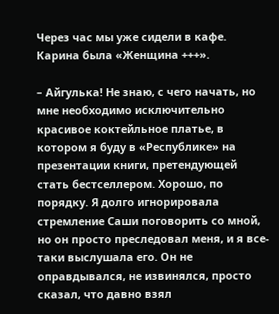Через час мы уже сидели в кафе. Карина была «Женщина +++».

– Айгулька! Не знаю, с чего начать, но мне необходимо исключительно красивое коктейльное платье, в котором я буду в «Республике» на презентации книги, претендующей стать бестселлером. Хорошо, по порядку. Я долго игнорировала стремление Саши поговорить со мной, но он просто преследовал меня, и я все-таки выслушала его. Он не оправдывался, не извинялся, просто сказал, что давно взял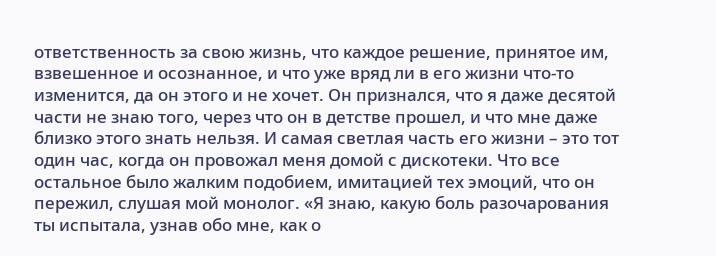ответственность за свою жизнь, что каждое решение, принятое им, взвешенное и осознанное, и что уже вряд ли в его жизни что-то изменится, да он этого и не хочет. Он признался, что я даже десятой части не знаю того, через что он в детстве прошел, и что мне даже близко этого знать нельзя. И самая светлая часть его жизни – это тот один час, когда он провожал меня домой с дискотеки. Что все остальное было жалким подобием, имитацией тех эмоций, что он пережил, слушая мой монолог. «Я знаю, какую боль разочарования ты испытала, узнав обо мне, как о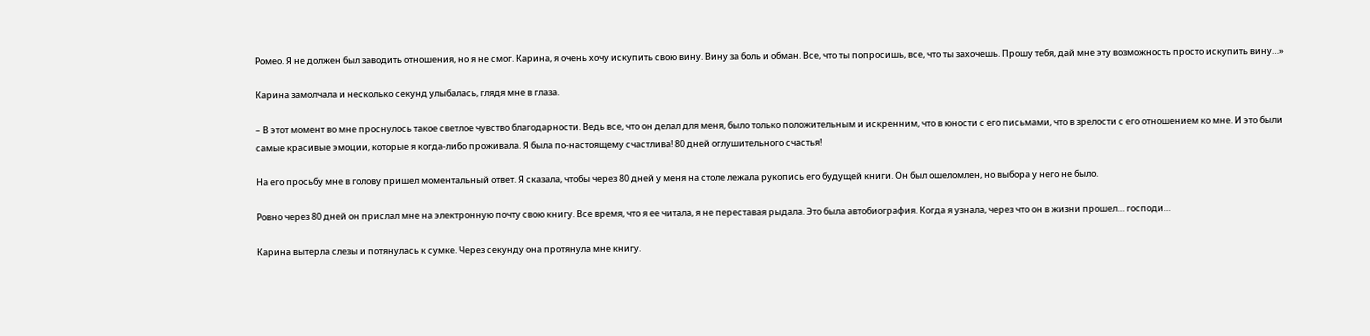Ромео. Я не должен был заводить отношения, но я не смог. Карина, я очень хочу искупить свою вину. Вину за боль и обман. Все, что ты попросишь, все, что ты захочешь. Прошу тебя, дай мне эту возможность просто искупить вину…»

Карина замолчала и несколько секунд улыбалась, глядя мне в глаза.

– В этот момент во мне проснулось такое светлое чувство благодарности. Ведь все, что он делал для меня, было только положительным и искренним, что в юности с его письмами, что в зрелости с его отношением ко мне. И это были самые красивые эмоции, которые я когда-либо проживала. Я была по-настоящему счастлива! 80 дней оглушительного счастья!

На его просьбу мне в голову пришел моментальный ответ. Я сказала, чтобы через 80 дней у меня на столе лежала рукопись его будущей книги. Он был ошеломлен, но выбора у него не было.

Ровно через 80 дней он прислал мне на электронную почту свою книгу. Все время, что я ее читала, я не переставая рыдала. Это была автобиография. Когда я узнала, через что он в жизни прошел… господи…

Карина вытерла слезы и потянулась к сумке. Через секунду она протянула мне книгу.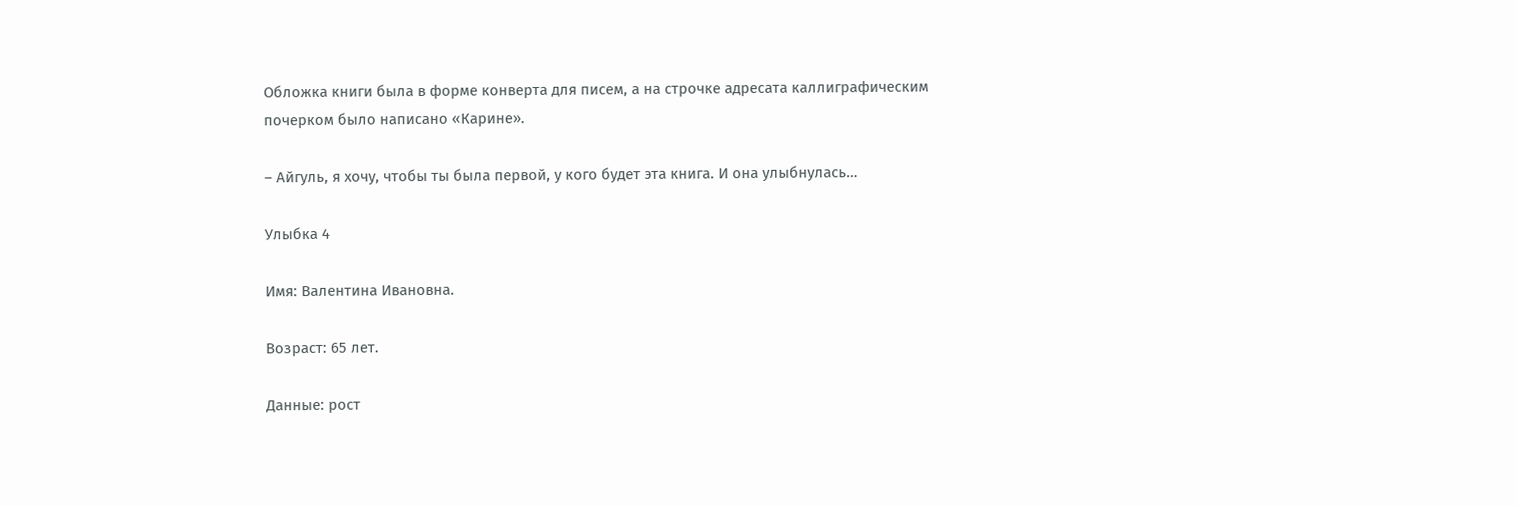Обложка книги была в форме конверта для писем, а на строчке адресата каллиграфическим почерком было написано «Карине».

– Айгуль, я хочу, чтобы ты была первой, у кого будет эта книга. И она улыбнулась…

Улыбка 4

Имя: Валентина Ивановна.

Возраст: 65 лет.

Данные: рост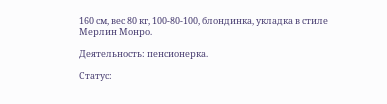160 см, вес 80 кг, 100-80-100, блондинка, укладка в стиле Мерлин Монро.

Деятельность: пенсионерка.

Статус: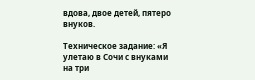вдова, двое детей, пятеро внуков.

Техническое задание: «Я улетаю в Сочи с внуками на три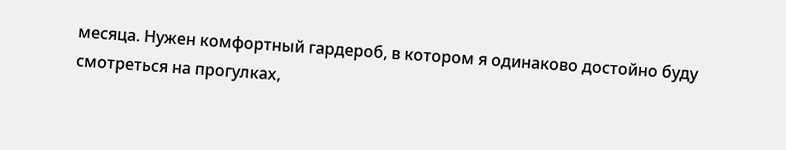месяца. Нужен комфортный гардероб, в котором я одинаково достойно буду смотреться на прогулках,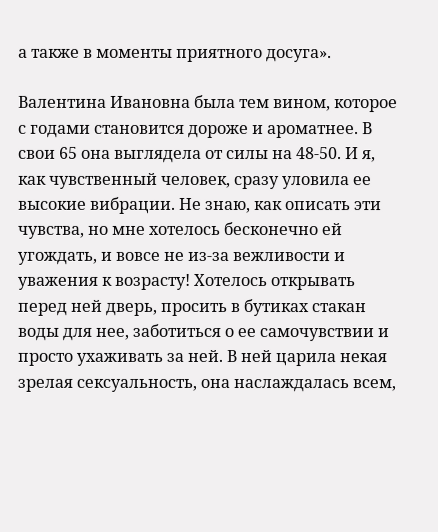а также в моменты приятного досуга».

Валентина Ивановна была тем вином, которое с годами становится дороже и ароматнее. В свои 65 она выглядела от силы на 48-50. И я, как чувственный человек, сразу уловила ее высокие вибрации. Не знаю, как описать эти чувства, но мне хотелось бесконечно ей угождать, и вовсе не из-за вежливости и уважения к возрасту! Хотелось открывать перед ней дверь, просить в бутиках стакан воды для нее, заботиться о ее самочувствии и просто ухаживать за ней. В ней царила некая зрелая сексуальность, она наслаждалась всем,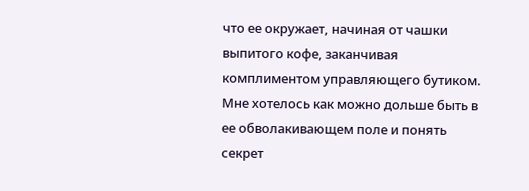что ее окружает, начиная от чашки выпитого кофе, заканчивая комплиментом управляющего бутиком. Мне хотелось как можно дольше быть в ее обволакивающем поле и понять секрет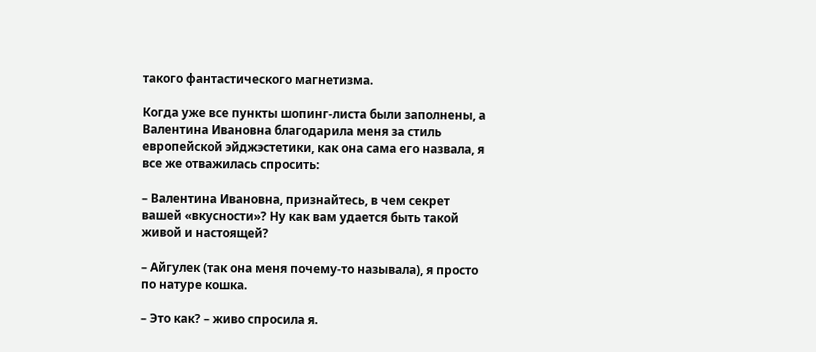такого фантастического магнетизма.

Когда уже все пункты шопинг-листа были заполнены, а Валентина Ивановна благодарила меня за стиль европейской эйджэстетики, как она сама его назвала, я все же отважилась спросить:

– Валентина Ивановна, признайтесь, в чем секрет вашей «вкусности»? Ну как вам удается быть такой живой и настоящей?

– Айгулек (так она меня почему-то называла), я просто по натуре кошка.

– Это как? – живо спросила я.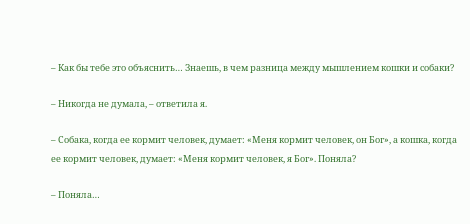– Как бы тебе это объяснить… Знаешь, в чем разница между мышлением кошки и собаки?

– Никогда не думала, – ответила я.

– Собака, когда ее кормит человек, думает: «Меня кормит человек, он Бог», а кошка, когда ее кормит человек, думает: «Меня кормит человек, я Бог». Поняла?

– Поняла…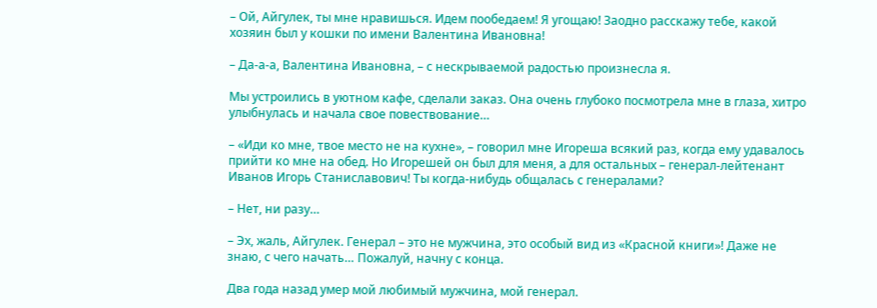– Ой, Айгулек, ты мне нравишься. Идем пообедаем! Я угощаю! Заодно расскажу тебе, какой хозяин был у кошки по имени Валентина Ивановна!

– Да-а-а, Валентина Ивановна, – с нескрываемой радостью произнесла я.

Мы устроились в уютном кафе, сделали заказ. Она очень глубоко посмотрела мне в глаза, хитро улыбнулась и начала свое повествование…

– «Иди ко мне, твое место не на кухне», – говорил мне Игореша всякий раз, когда ему удавалось прийти ко мне на обед. Но Игорешей он был для меня, а для остальных – генерал-лейтенант Иванов Игорь Станиславович! Ты когда-нибудь общалась с генералами?

– Нет, ни разу…

– Эх, жаль, Айгулек. Генерал – это не мужчина, это особый вид из «Красной книги»! Даже не знаю, с чего начать… Пожалуй, начну с конца.

Два года назад умер мой любимый мужчина, мой генерал.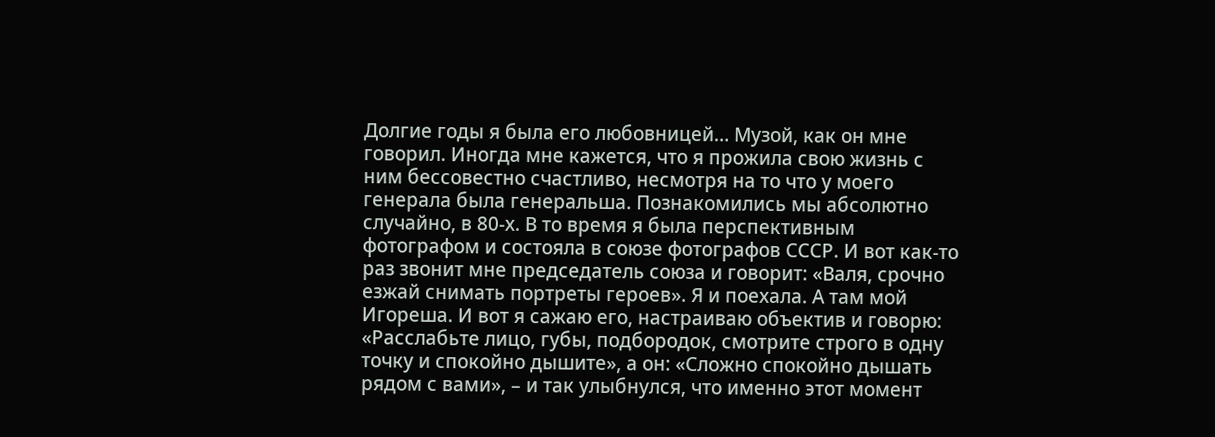Долгие годы я была его любовницей… Музой, как он мне говорил. Иногда мне кажется, что я прожила свою жизнь с ним бессовестно счастливо, несмотря на то что у моего генерала была генеральша. Познакомились мы абсолютно случайно, в 80-х. В то время я была перспективным фотографом и состояла в союзе фотографов СССР. И вот как-то раз звонит мне председатель союза и говорит: «Валя, срочно езжай снимать портреты героев». Я и поехала. А там мой Игореша. И вот я сажаю его, настраиваю объектив и говорю: «Расслабьте лицо, губы, подбородок, смотрите строго в одну точку и спокойно дышите», а он: «Сложно спокойно дышать рядом с вами», – и так улыбнулся, что именно этот момент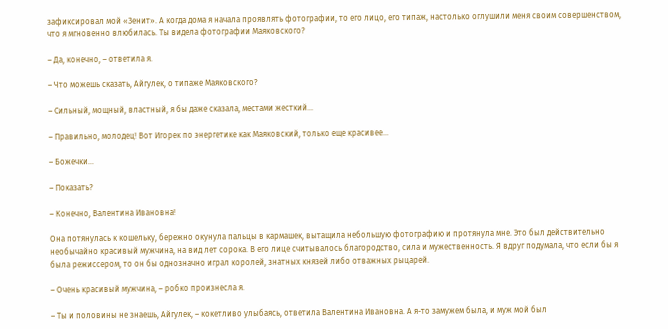зафиксировал мой «Зенит». А когда дома я начала проявлять фотографии, то его лицо, его типаж, настолько оглушили меня своим совершенством, что я мгновенно влюбилась. Ты видела фотографии Маяковского?

– Да, конечно, – ответила я.

– Что можешь сказать, Айгулек, о типаже Маяковского?

– Сильный, мощный, властный, я бы даже сказала, местами жесткий…

– Правильно, молодец! Вот Игорек по энергетике как Маяковский, только еще красивее…

– Божечки…

– Показать?

– Конечно, Валентина Ивановна!

Она потянулась к кошельку, бережно окунула пальцы в кармашек, вытащила небольшую фотографию и протянула мне. Это был действительно необычайно красивый мужчина, на вид лет сорока. В его лице считывалось благородство, сила и мужественность. Я вдруг подумала, что если бы я была режиссером, то он бы однозначно играл королей, знатных князей либо отважных рыцарей.

– Очень красивый мужчина, – робко произнесла я.

– Ты и половины не знаешь, Айгулек, – кокетливо улыбаясь, ответила Валентина Ивановна. А я-то замужем была, и муж мой был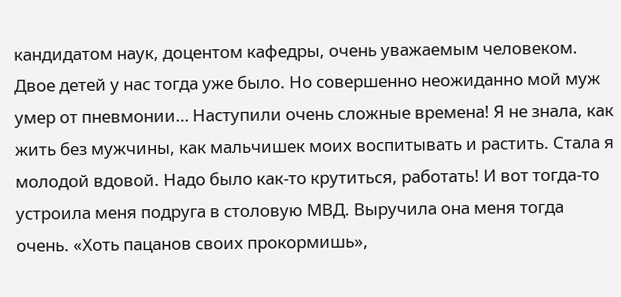кандидатом наук, доцентом кафедры, очень уважаемым человеком. Двое детей у нас тогда уже было. Но совершенно неожиданно мой муж умер от пневмонии… Наступили очень сложные времена! Я не знала, как жить без мужчины, как мальчишек моих воспитывать и растить. Стала я молодой вдовой. Надо было как-то крутиться, работать! И вот тогда-то устроила меня подруга в столовую МВД. Выручила она меня тогда очень. «Хоть пацанов своих прокормишь»,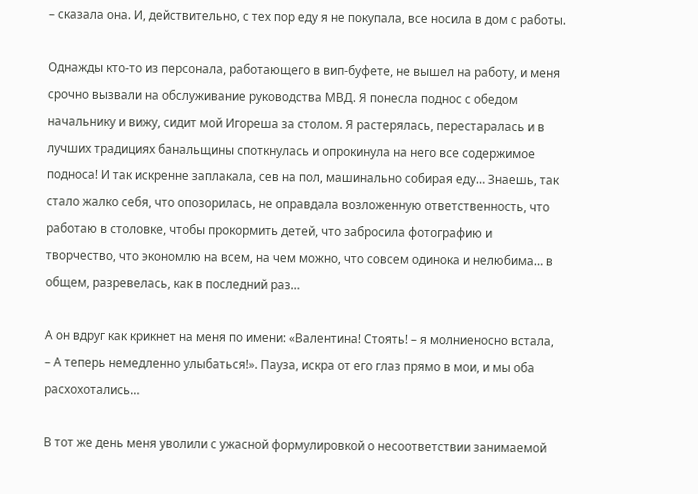– сказала она. И, действительно, с тех пор еду я не покупала, все носила в дом с работы.

Однажды кто-то из персонала, работающего в вип-буфете, не вышел на работу, и меня срочно вызвали на обслуживание руководства МВД. Я понесла поднос с обедом начальнику и вижу, сидит мой Игореша за столом. Я растерялась, перестаралась и в лучших традициях банальщины споткнулась и опрокинула на него все содержимое подноса! И так искренне заплакала, сев на пол, машинально собирая еду… Знаешь, так стало жалко себя, что опозорилась, не оправдала возложенную ответственность, что работаю в столовке, чтобы прокормить детей, что забросила фотографию и творчество, что экономлю на всем, на чем можно, что совсем одинока и нелюбима… в общем, разревелась, как в последний раз…

А он вдруг как крикнет на меня по имени: «Валентина! Стоять! – я молниеносно встала, – А теперь немедленно улыбаться!». Пауза, искра от его глаз прямо в мои, и мы оба расхохотались…

В тот же день меня уволили с ужасной формулировкой о несоответствии занимаемой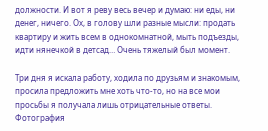должности. И вот я реву весь вечер и думаю: ни еды, ни денег, ничего. Ох, в голову шли разные мысли: продать квартиру и жить всем в однокомнатной, мыть подъезды, идти нянечкой в детсад… Очень тяжелый был момент.

Три дня я искала работу, ходила по друзьям и знакомым, просила предложить мне хоть что-то, но на все мои просьбы я получала лишь отрицательные ответы. Фотография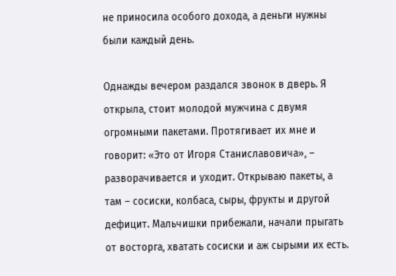не приносила особого дохода, а деньги нужны были каждый день.

Однажды вечером раздался звонок в дверь. Я открыла, стоит молодой мужчина с двумя огромными пакетами. Протягивает их мне и говорит: «Это от Игоря Станиславовича», – разворачивается и уходит. Открываю пакеты, а там – сосиски, колбаса, сыры, фрукты и другой дефицит. Мальчишки прибежали, начали прыгать от восторга, хватать сосиски и аж сырыми их есть.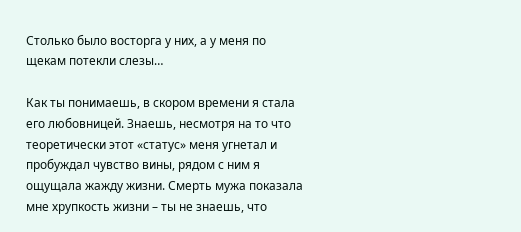Столько было восторга у них, а у меня по щекам потекли слезы…

Как ты понимаешь, в скором времени я стала его любовницей. Знаешь, несмотря на то что теоретически этот «статус» меня угнетал и пробуждал чувство вины, рядом с ним я ощущала жажду жизни. Смерть мужа показала мне хрупкость жизни – ты не знаешь, что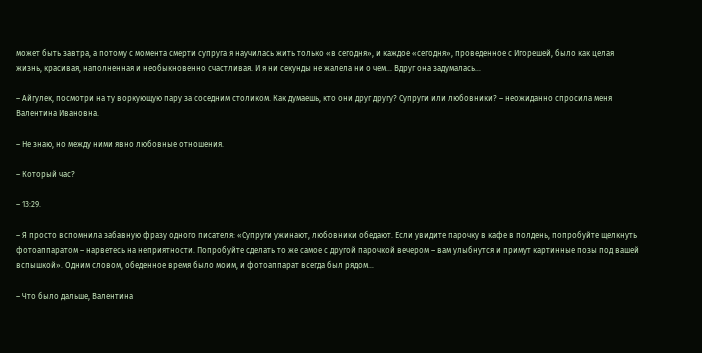может быть завтра, а потому с момента смерти супруга я научилась жить только «в сегодня», и каждое «сегодня», проведенное с Игорешей, было как целая жизнь, красивая, наполненная и необыкновенно счастливая. И я ни секунды не жалела ни о чем… Вдруг она задумалась…

– Айгулек, посмотри на ту воркующую пару за соседним столиком. Как думаешь, кто они друг другу? Супруги или любовники? – неожиданно спросила меня Валентина Ивановна.

– Не знаю, но между ними явно любовные отношения.

– Который час?

– 13:29.

– Я просто вспомнила забавную фразу одного писателя: «Супруги ужинают, любовники обедают. Если увидите парочку в кафе в полдень, попробуйте щелкнуть фотоаппаратом – нарветесь на неприятности. Попробуйте сделать то же самое с другой парочкой вечером – вам улыбнутся и примут картинные позы под вашей вспышкой». Одним словом, обеденное время было моим, и фотоаппарат всегда был рядом…

– Что было дальше, Валентина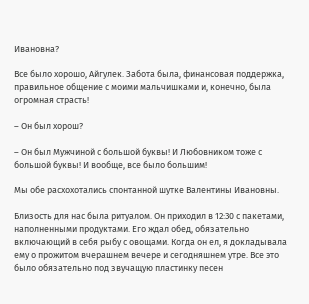Ивановна?

Все было хорошо, Айгулек. Забота была, финансовая поддержка, правильное общение с моими мальчишками и, конечно, была огромная страсть!

– Он был хорош?

– Он был Мужчиной с большой буквы! И Любовником тоже с большой буквы! И вообще, все было большим!

Мы обе расхохотались спонтанной шутке Валентины Ивановны.

Близость для нас была ритуалом. Он приходил в 12:30 с пакетами, наполненными продуктами. Его ждал обед, обязательно включающий в себя рыбу с овощами. Когда он ел, я докладывала ему о прожитом вчерашнем вечере и сегодняшнем утре. Все это было обязательно под звучащую пластинку песен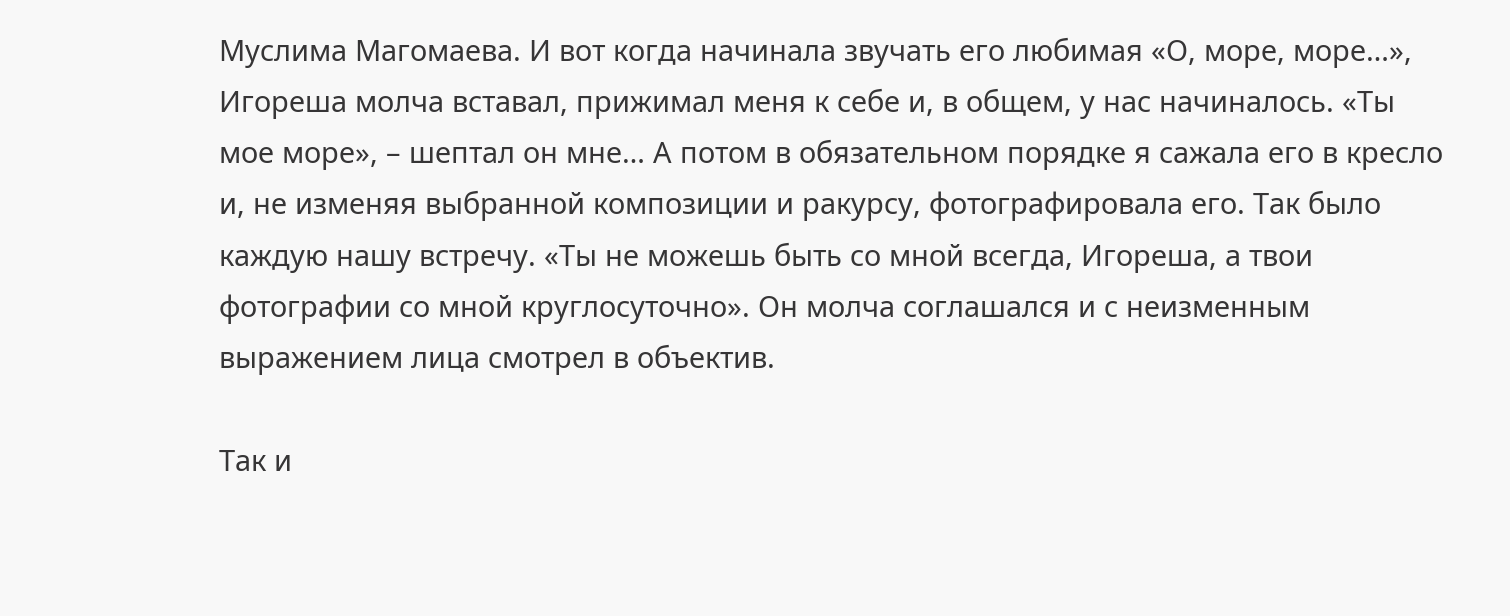Муслима Магомаева. И вот когда начинала звучать его любимая «О, море, море…», Игореша молча вставал, прижимал меня к себе и, в общем, у нас начиналось. «Ты мое море», – шептал он мне… А потом в обязательном порядке я сажала его в кресло и, не изменяя выбранной композиции и ракурсу, фотографировала его. Так было каждую нашу встречу. «Ты не можешь быть со мной всегда, Игореша, а твои фотографии со мной круглосуточно». Он молча соглашался и с неизменным выражением лица смотрел в объектив.

Так и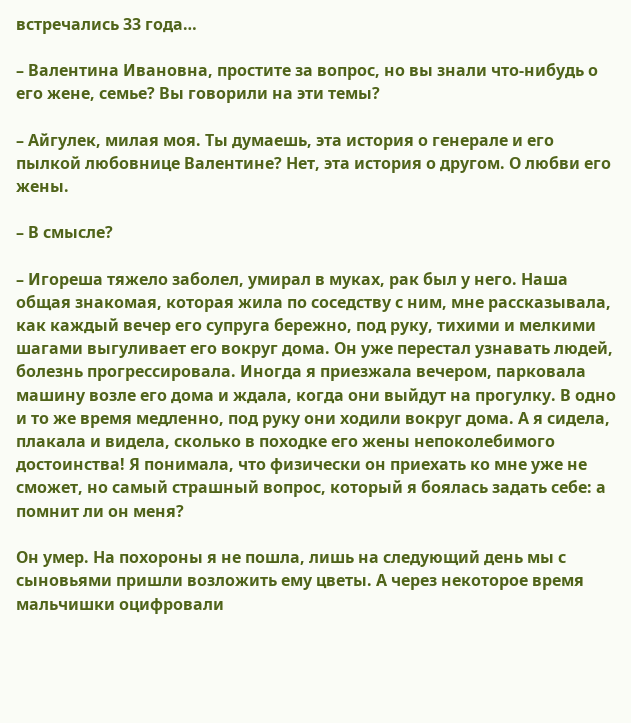встречались 33 года…

– Валентина Ивановна, простите за вопрос, но вы знали что-нибудь о его жене, семье? Вы говорили на эти темы?

– Айгулек, милая моя. Ты думаешь, эта история о генерале и его пылкой любовнице Валентине? Нет, эта история о другом. О любви его жены.

– В смысле?

– Игореша тяжело заболел, умирал в муках, рак был у него. Наша общая знакомая, которая жила по соседству с ним, мне рассказывала, как каждый вечер его супруга бережно, под руку, тихими и мелкими шагами выгуливает его вокруг дома. Он уже перестал узнавать людей, болезнь прогрессировала. Иногда я приезжала вечером, парковала машину возле его дома и ждала, когда они выйдут на прогулку. В одно и то же время медленно, под руку они ходили вокруг дома. А я сидела, плакала и видела, сколько в походке его жены непоколебимого достоинства! Я понимала, что физически он приехать ко мне уже не сможет, но самый страшный вопрос, который я боялась задать себе: а помнит ли он меня?

Он умер. На похороны я не пошла, лишь на следующий день мы с сыновьями пришли возложить ему цветы. А через некоторое время мальчишки оцифровали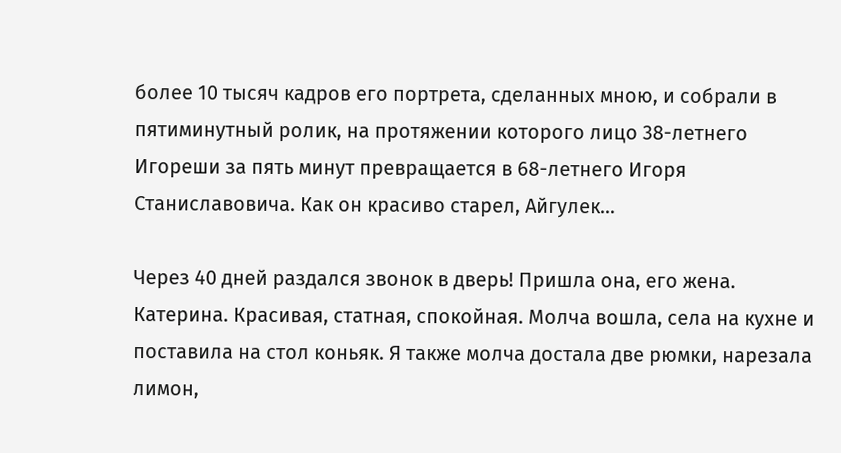более 10 тысяч кадров его портрета, сделанных мною, и собрали в пятиминутный ролик, на протяжении которого лицо 38-летнего Игореши за пять минут превращается в 68-летнего Игоря Станиславовича. Как он красиво старел, Айгулек…

Через 40 дней раздался звонок в дверь! Пришла она, его жена. Катерина. Красивая, статная, спокойная. Молча вошла, села на кухне и поставила на стол коньяк. Я также молча достала две рюмки, нарезала лимон,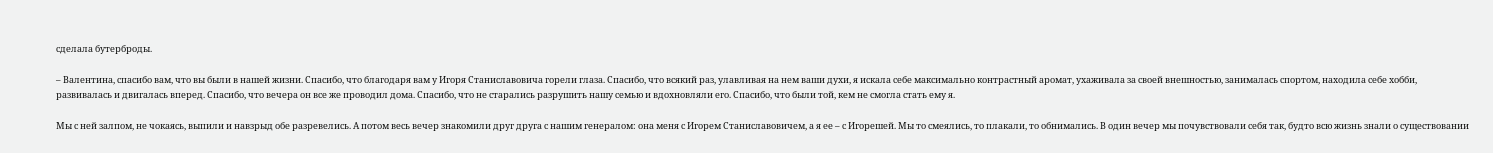сделала бутерброды.

– Валентина, спасибо вам, что вы были в нашей жизни. Спасибо, что благодаря вам у Игоря Станиславовича горели глаза. Спасибо, что всякий раз, улавливая на нем ваши духи, я искала себе максимально контрастный аромат, ухаживала за своей внешностью, занималась спортом, находила себе хобби, развивалась и двигалась вперед. Спасибо, что вечера он все же проводил дома. Спасибо, что не старались разрушить нашу семью и вдохновляли его. Спасибо, что были той, кем не смогла стать ему я.

Мы с ней залпом, не чокаясь, выпили и навзрыд обе разревелись. А потом весь вечер знакомили друг друга с нашим генералом: она меня с Игорем Станиславовичем, а я ее – с Игорешей. Мы то смеялись, то плакали, то обнимались. В один вечер мы почувствовали себя так, будто всю жизнь знали о существовании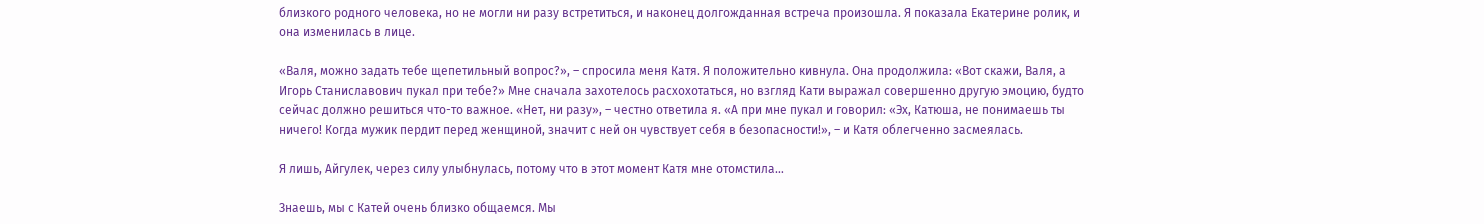близкого родного человека, но не могли ни разу встретиться, и наконец долгожданная встреча произошла. Я показала Екатерине ролик, и она изменилась в лице.

«Валя, можно задать тебе щепетильный вопрос?», – спросила меня Катя. Я положительно кивнула. Она продолжила: «Вот скажи, Валя, а Игорь Станиславович пукал при тебе?» Мне сначала захотелось расхохотаться, но взгляд Кати выражал совершенно другую эмоцию, будто сейчас должно решиться что-то важное. «Нет, ни разу», – честно ответила я. «А при мне пукал и говорил: «Эх, Катюша, не понимаешь ты ничего! Когда мужик пердит перед женщиной, значит с ней он чувствует себя в безопасности!», – и Катя облегченно засмеялась.

Я лишь, Айгулек, через силу улыбнулась, потому что в этот момент Катя мне отомстила…

Знаешь, мы с Катей очень близко общаемся. Мы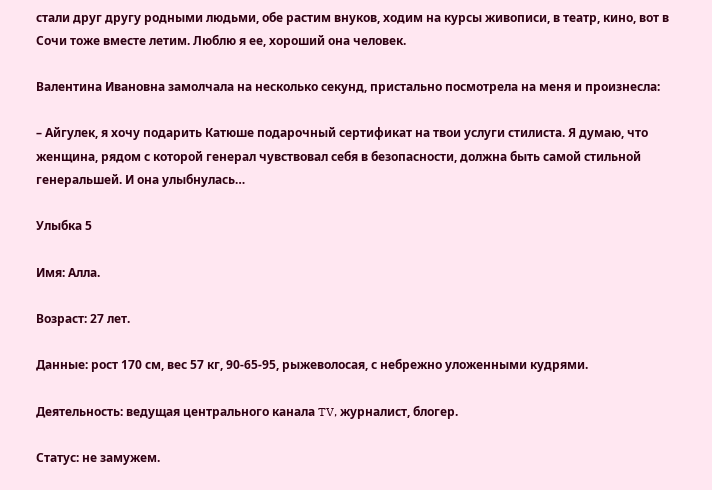стали друг другу родными людьми, обе растим внуков, ходим на курсы живописи, в театр, кино, вот в Сочи тоже вместе летим. Люблю я ее, хороший она человек.

Валентина Ивановна замолчала на несколько секунд, пристально посмотрела на меня и произнесла:

– Айгулек, я хочу подарить Катюше подарочный сертификат на твои услуги стилиста. Я думаю, что женщина, рядом с которой генерал чувствовал себя в безопасности, должна быть самой стильной генеральшей. И она улыбнулась…

Улыбка 5

Имя: Алла.

Возраст: 27 лет.

Данные: рост 170 см, вес 57 кг, 90-65-95, рыжеволосая, с небрежно уложенными кудрями.

Деятельность: ведущая центрального канала TV, журналист, блогер.

Статус: не замужем.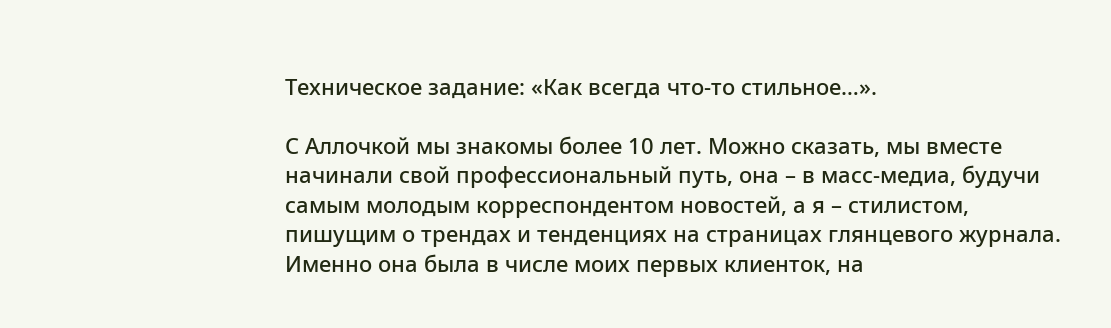Техническое задание: «Как всегда что-то стильное…».

С Аллочкой мы знакомы более 10 лет. Можно сказать, мы вместе начинали свой профессиональный путь, она – в масс-медиа, будучи самым молодым корреспондентом новостей, а я – стилистом, пишущим о трендах и тенденциях на страницах глянцевого журнала. Именно она была в числе моих первых клиенток, на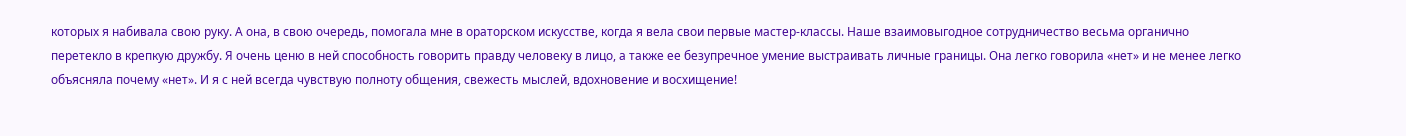которых я набивала свою руку. А она, в свою очередь, помогала мне в ораторском искусстве, когда я вела свои первые мастер-классы. Наше взаимовыгодное сотрудничество весьма органично перетекло в крепкую дружбу. Я очень ценю в ней способность говорить правду человеку в лицо, а также ее безупречное умение выстраивать личные границы. Она легко говорила «нет» и не менее легко объясняла почему «нет». И я с ней всегда чувствую полноту общения, свежесть мыслей, вдохновение и восхищение!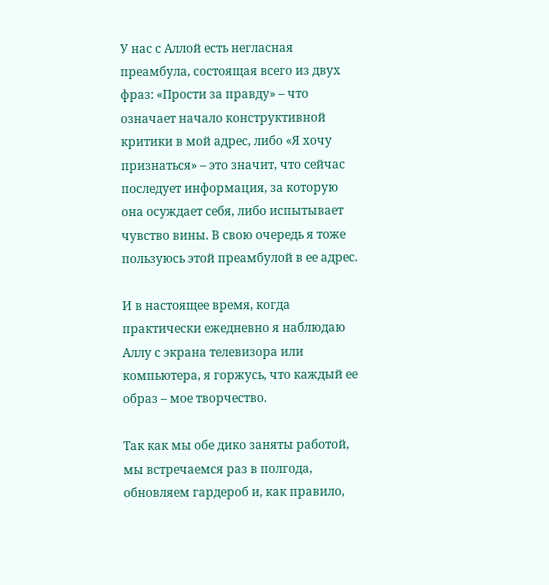У нас с Аллой есть негласная преамбула, состоящая всего из двух фраз: «Прости за правду» – что означает начало конструктивной критики в мой адрес, либо «Я хочу признаться» – это значит, что сейчас последует информация, за которую она осуждает себя, либо испытывает чувство вины. В свою очередь я тоже пользуюсь этой преамбулой в ее адрес.

И в настоящее время, когда практически ежедневно я наблюдаю Аллу с экрана телевизора или компьютера, я горжусь, что каждый ее образ – мое творчество.

Так как мы обе дико заняты работой, мы встречаемся раз в полгода, обновляем гардероб и, как правило,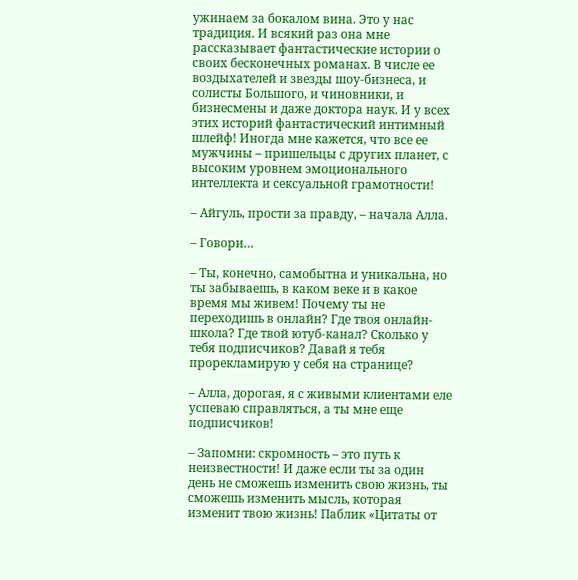ужинаем за бокалом вина. Это у нас традиция. И всякий раз она мне рассказывает фантастические истории о своих бесконечных романах. В числе ее воздыхателей и звезды шоу-бизнеса, и солисты Большого, и чиновники, и бизнесмены и даже доктора наук. И у всех этих историй фантастический интимный шлейф! Иногда мне кажется, что все ее мужчины – пришельцы с других планет, с высоким уровнем эмоционального интеллекта и сексуальной грамотности!

– Айгуль, прости за правду, – начала Алла.

– Говори…

– Ты, конечно, самобытна и уникальна, но ты забываешь, в каком веке и в какое время мы живем! Почему ты не переходишь в онлайн? Где твоя онлайн-школа? Где твой ютуб-канал? Сколько у тебя подписчиков? Давай я тебя прорекламирую у себя на странице?

– Алла, дорогая, я с живыми клиентами еле успеваю справляться, а ты мне еще подписчиков!

– Запомни: скромность – это путь к неизвестности! И даже если ты за один день не сможешь изменить свою жизнь, ты сможешь изменить мысль, которая изменит твою жизнь! Паблик «Цитаты от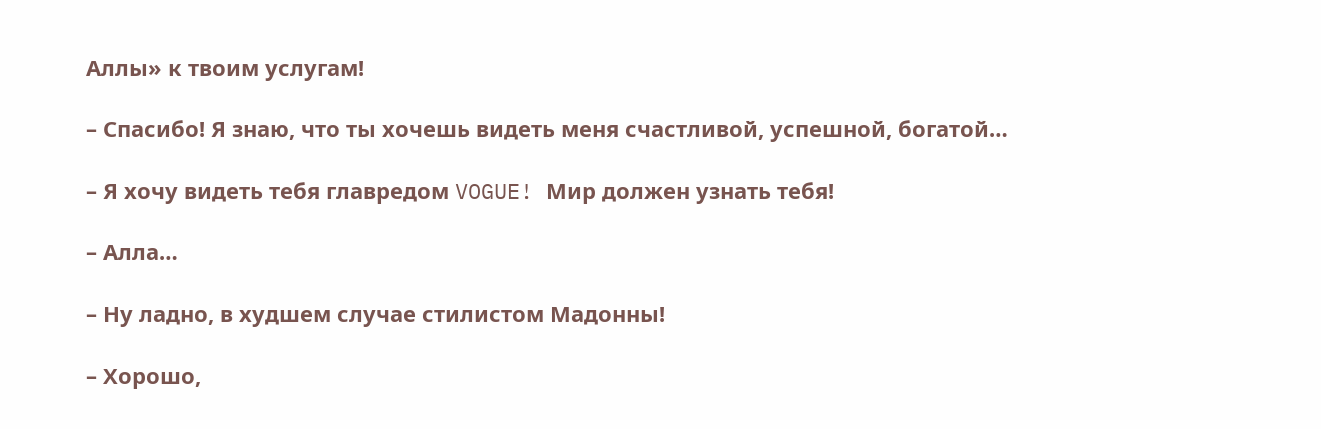Аллы» к твоим услугам!

– Спасибо! Я знаю, что ты хочешь видеть меня счастливой, успешной, богатой…

– Я хочу видеть тебя главредом VOGUE! Мир должен узнать тебя!

– Алла…

– Ну ладно, в худшем случае стилистом Мадонны!

– Хорошо,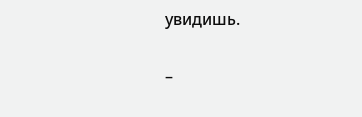увидишь.

–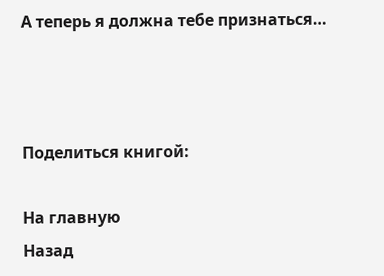А теперь я должна тебе признаться…



Поделиться книгой:

На главную
Назад